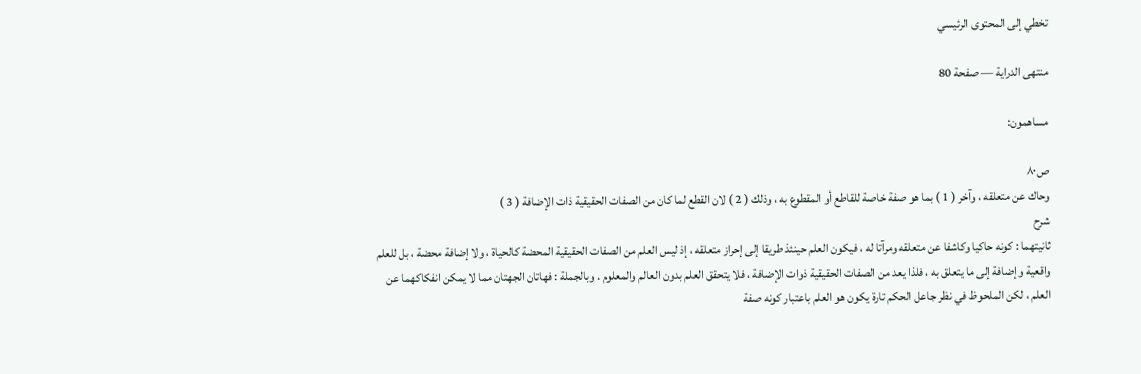تخطي إلى المحتوى الرئيسي

منتهى الدراية — صفحة 80

مساهمون:

ص٨٠
وحاك عن متعلقه ، وآخر ( 1 ) بما هو صفة خاصة للقاطع أو المقطوع به ، وذلك ( 2 ) لان القطع لما كان من الصفات الحقيقية ذات الإضافة ( 3 )
شرح
ثانيتهما : كونه حاكيا وكاشفا عن متعلقه ومرآتا له ، فيكون العلم حينئذ طريقا إلى إحراز متعلقه ، إذ ليس العلم من الصفات الحقيقية المحضة كالحياة ، ولا إضافة محضة ، بل للعلم واقعية وإضافة إلى ما يتعلق به ، فلذا يعد من الصفات الحقيقية ذوات الإضافة ، فلا يتحقق العلم بدون العالم والمعلوم . وبالجملة : فهاتان الجهتان مما لا يمكن انفكاكهما عن العلم ، لكن الملحوظ في نظر جاعل الحكم تارة يكون هو العلم باعتبار كونه صفة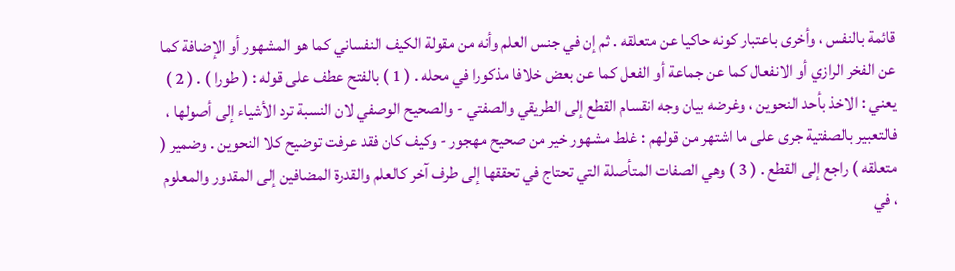قائمة بالنفس ، وأخرى باعتبار كونه حاكيا عن متعلقه . ثم إن في جنس العلم وأنه من مقولة الكيف النفساني كما هو المشهور أو الإضافة كما عن الفخر الرازي أو الانفعال كما عن جماعة أو الفعل كما عن بعض خلافا مذكورا في محله . ( 1 ) بالفتح عطف على قوله : ( طورا ) . ( 2 ) يعني : الاخذ بأحد النحوين ، وغرضه بيان وجه انقسام القطع إلى الطريقي والصفتي - والصحيح الوصفي لان النسبة ترد الأشياء إلى أصولها ، فالتعبير بالصفتية جرى على ما اشتهر من قولهم : غلط مشهور خير من صحيح مهجور - وكيف كان فقد عرفت توضيح كلا النحوين . وضمير ( متعلقه ) راجع إلى القطع . ( 3 ) وهي الصفات المتأصلة التي تحتاج في تحققها إلى طرف آخر كالعلم والقدرة المضافين إلى المقدور والمعلوم ، في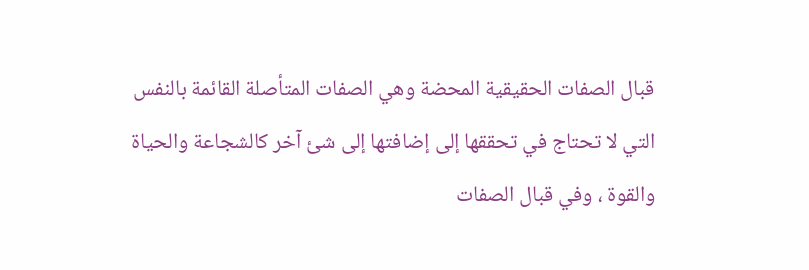قبال الصفات الحقيقية المحضة وهي الصفات المتأصلة القائمة بالنفس التي لا تحتاج في تحققها إلى إضافتها إلى شئ آخر كالشجاعة والحياة والقوة ، وفي قبال الصفات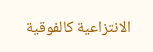الانتزاعية كالفوقية